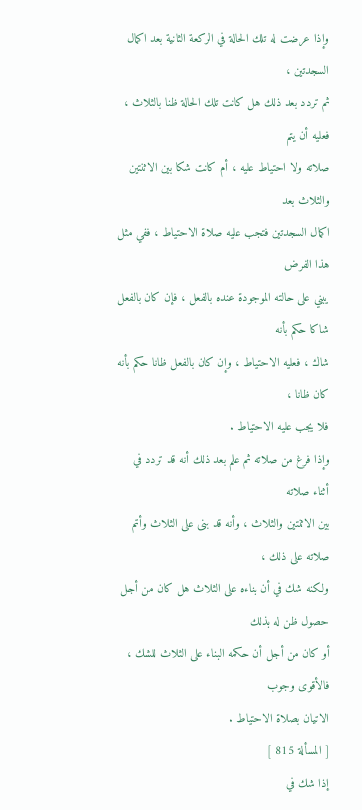وإذا عرضت له تلك الحالة في الركعة الثانية بعد اكمال السجدتين ،
ثم تردد بعد ذلك هل كانت تلك الحالة ظنا بالثلاث ، فعليه أن يتم
صلاته ولا احتياط عليه ، أم كانت شكا بين الاثنتين والثلاث بعد
اكمال السجدتين فتجب عليه صلاة الاحتياط ، ففي مثل هذا الفرض
يبني على حالته الموجودة عنده بالفعل ، فإن كان بالفعل شاكا حكم بأنه
شاك ، فعليه الاحتياط ، وإن كان بالفعل ظانا حكم بأنه كان ظانا ،
فلا يجب عليه الاحتياط .
وإذا فرغ من صلاته ثم علم بعد ذلك أنه قد تردد في أثناء صلاته
بين الاثنتين والثلاث ، وأنه قد بنى على الثلاث وأتم صلاته على ذلك ،
ولكنه شك في أن بناءه على الثلاث هل كان من أجل حصول ظن له بذلك
أو كان من أجل أن حكمه البناء على الثلاث للشك ، فالأقوى وجوب
الاتيان بصلاة الاحتياط .
[ المسألة 815 ]
إذا شك في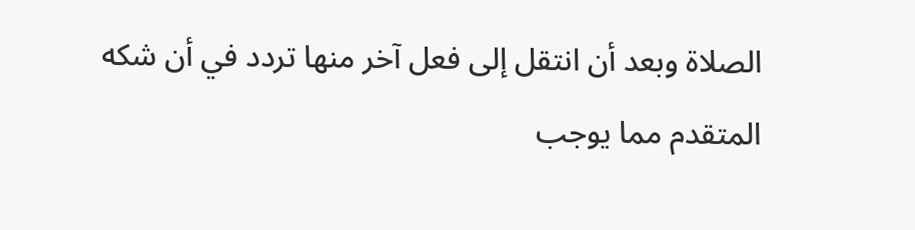الصلاة وبعد أن انتقل إلى فعل آخر منها تردد في أن شكه
المتقدم مما يوجب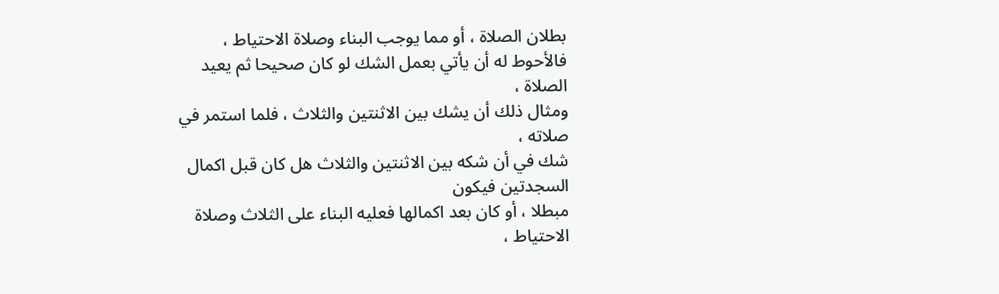بطلان الصلاة ، أو مما يوجب البناء وصلاة الاحتياط ،
فالأحوط له أن يأتي بعمل الشك لو كان صحيحا ثم يعيد الصلاة ،
ومثال ذلك أن يشك بين الاثنتين والثلاث ، فلما استمر في صلاته ،
شك في أن شكه بين الاثنتين والثلاث هل كان قبل اكمال السجدتين فيكون
مبطلا ، أو كان بعد اكمالها فعليه البناء على الثلاث وصلاة الاحتياط ،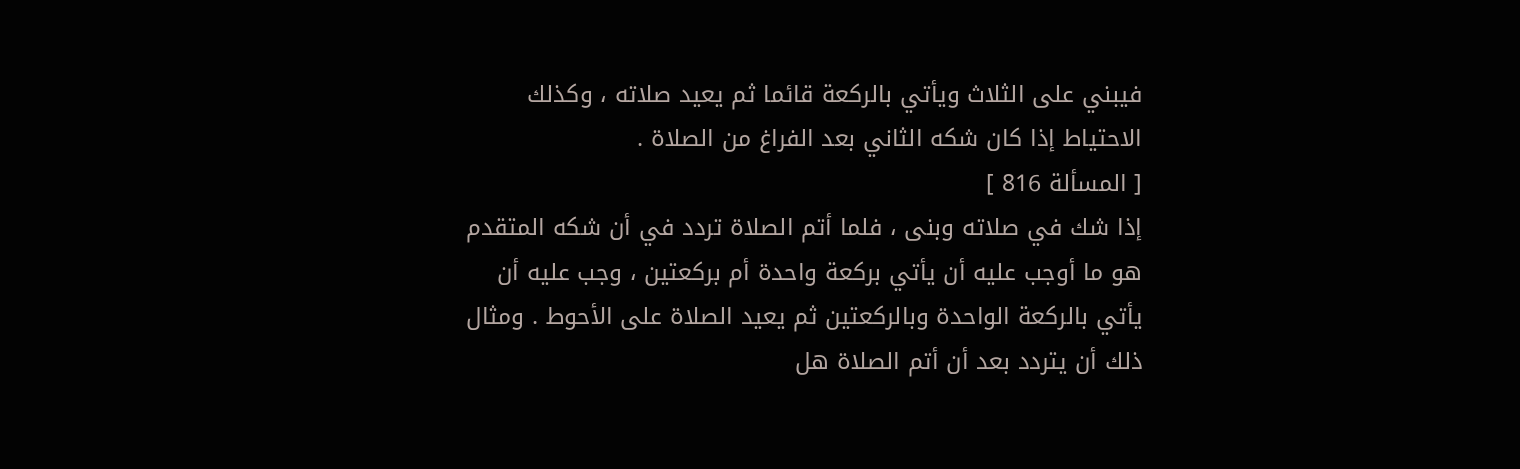فيبني على الثلاث ويأتي بالركعة قائما ثم يعيد صلاته ، وكذلك
الاحتياط إذا كان شكه الثاني بعد الفراغ من الصلاة .
[ المسألة 816 ]
إذا شك في صلاته وبنى ، فلما أتم الصلاة تردد في أن شكه المتقدم
هو ما أوجب عليه أن يأتي بركعة واحدة أم بركعتين ، وجب عليه أن
يأتي بالركعة الواحدة وبالركعتين ثم يعيد الصلاة على الأحوط . ومثال
ذلك أن يتردد بعد أن أتم الصلاة هل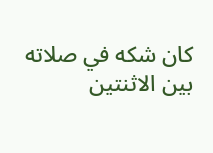كان شكه في صلاته بين الاثنتين